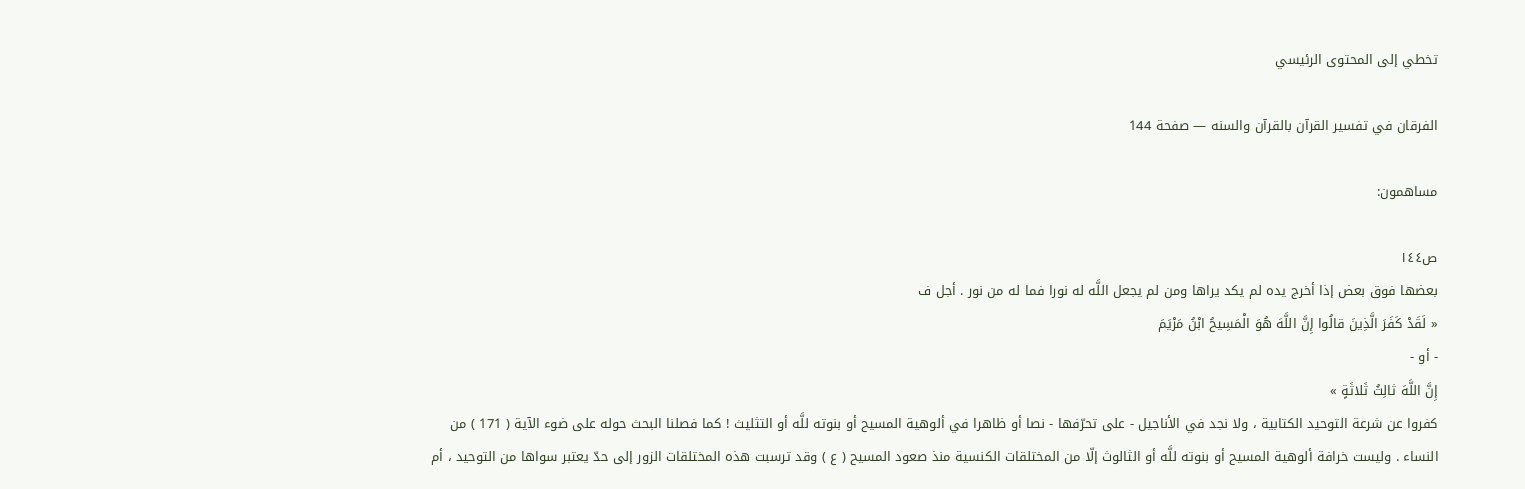تخطي إلى المحتوى الرئيسي

الفرقان في تفسير القرآن بالقرآن والسنه — صفحة 144

مساهمون:

ص١٤٤
بعضها فوق بعض إذا أخرج يده لم يكد يراها ومن لم يجعل اللَّه له نورا فما له من نور . أجل ف
« لَقَدْ كَفَرَ الَّذِينَ قالُوا إِنَّ اللَّهَ هُوَ الْمَسِيحُ ابْنُ مَرْيَمَ
- أو -
إِنَّ اللَّهَ ثالِثُ ثَلاثَةٍ »
كفروا عن شرعة التوحيد الكتابية ، ولا نجد في الأناجيل - على تحرّفها - نصا أو ظاهرا في ألوهية المسيح أو بنوته للَّه أو التثليث ! كما فصلنا البحث حوله على ضوء الآية ( 171 ) من النساء . وليست خرافة ألوهية المسيح أو بنوته للَّه أو الثالوث إلّا من المختلقات الكنسية منذ صعود المسيح ( ع ) وقد ترسبت هذه المختلقات الزور إلى حدّ يعتبر سواها من التوحيد ، أم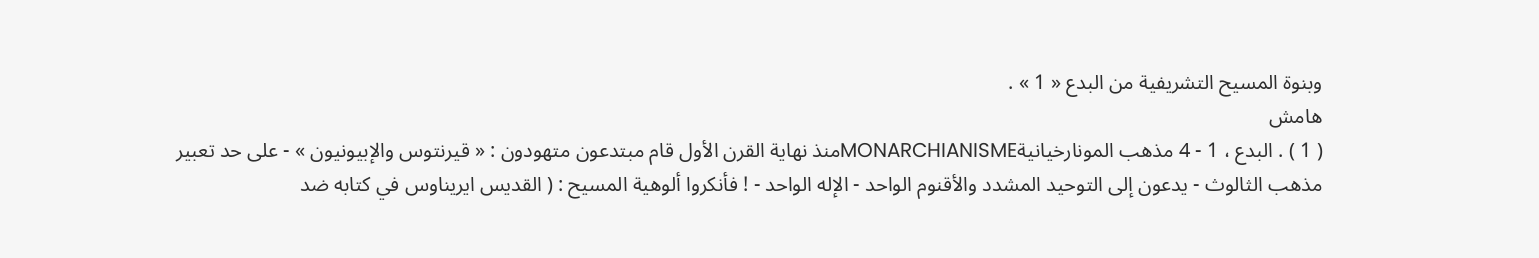وبنوة المسيح التشريفية من البدع « 1 » .
هامش
( 1 ) . البدع ، 1 - 4 مذهب المونارخيانيةMONARCHIANISMEمنذ نهاية القرن الأول قام مبتدعون متهودون : « قيرنتوس والإبيونيون » - على حد تعبير مذهب الثالوث - يدعون إلى التوحيد المشدد والأقنوم الواحد - الإله الواحد - ! فأنكروا ألوهية المسيح : ( القديس ايريناوس في كتابه ضد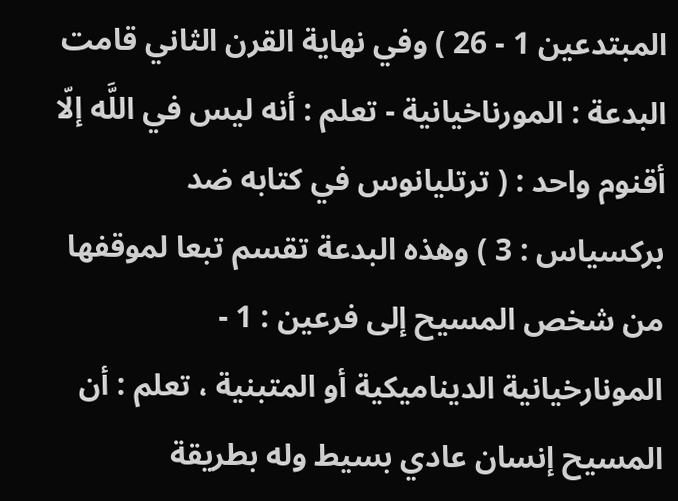المبتدعين 1 - 26 ) وفي نهاية القرن الثاني قامت البدعة : المورناخيانية - تعلم : أنه ليس في اللَّه إلّا أقنوم واحد : ( ترتليانوس في كتابه ضد بركسياس : 3 ) وهذه البدعة تقسم تبعا لموقفها من شخص المسيح إلى فرعين : 1 - المونارخيانية الديناميكية أو المتبنية ، تعلم : أن المسيح إنسان عادي بسيط وله بطريقة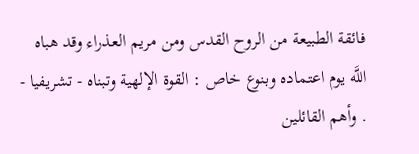فائقة الطبيعة من الروح القدس ومن مريم العذراء وقد هباه اللَّه يوم اعتماده وبنوع خاص : القوة الإلهية وتبناه - تشريفيا - . وأهم القائلين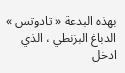بهذه البدعة « تادوتس » الدباغ البزنطي ، الذي ادخل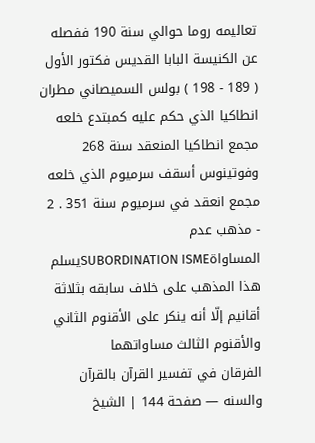تعاليمه روما حوالي سنة 190 ففصله عن الكنيسة البابا القديس فكتور الأول ( 189 - 198 ) بولس السميصاني مطران انطاكيا الذي حكم عليه كمبتدع خلعه مجمع انطاكيا المنعقد سنة 268 وفوتينوس أسقف سرميوم الذي خلعه مجمع انعقد في سرميوم سنة 351 . 2 - مذهب عدم المساواةSUBORDINATION ISMEيسلم هذا المذهب على خلاف سابقه بثلاثة أقانيم إلّا أنه ينكر على الأقنوم الثاني والأقنوم الثالث مساواتهما
الفرقان في تفسير القرآن بالقرآن والسنه — صفحة 144 | الشيخ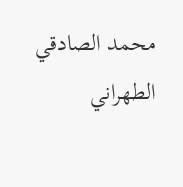محمد الصادقي الطهراني